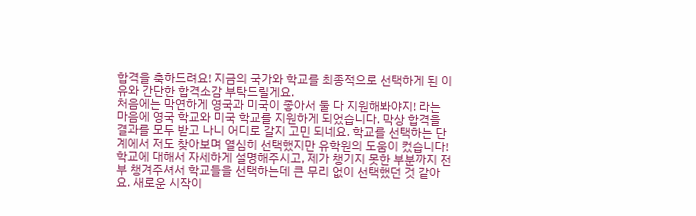합격을 축하드려요! 지금의 국가와 학교를 최종적으로 선택하게 된 이유와 간단한 합격소감 부탁드릴게요.
처음에는 막연하게 영국과 미국이 좋아서 둘 다 지원해봐야지! 라는 마음에 영국 학교와 미국 학교를 지원하게 되었습니다. 막상 합격을 결과를 모두 받고 나니 어디로 갈지 고민 되네요. 학교를 선택하는 단계에서 저도 찾아보며 열심히 선택했지만 유학원의 도움이 컸습니다! 학교에 대해서 자세하게 설명해주시고, 제가 챙기지 못한 부분까지 전부 챙겨주셔서 학교들을 선택하는데 큰 무리 없이 선택했던 것 같아요. 새로운 시작이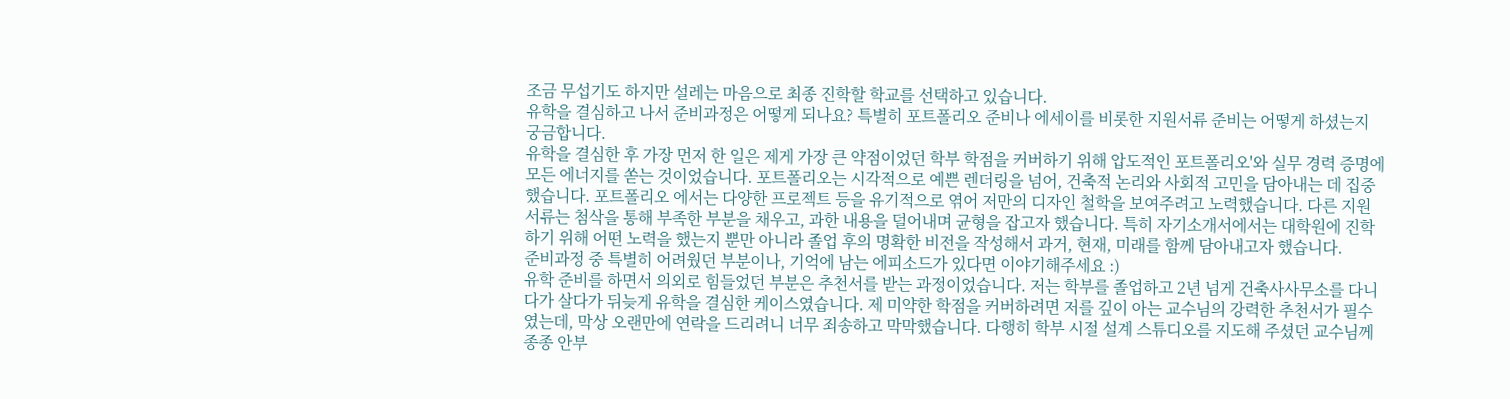조금 무섭기도 하지만 설레는 마음으로 최종 진학할 학교를 선택하고 있습니다.
유학을 결심하고 나서 준비과정은 어떻게 되나요? 특별히 포트폴리오 준비나 에세이를 비롯한 지원서류 준비는 어떻게 하셨는지 궁금합니다.
유학을 결심한 후 가장 먼저 한 일은 제게 가장 큰 약점이었던 학부 학점을 커버하기 위해 압도적인 포트폴리오'와 실무 경력 증명에 모든 에너지를 쏟는 것이었습니다. 포트폴리오는 시각적으로 예쁜 렌더링을 넘어, 건축적 논리와 사회적 고민을 담아내는 데 집중했습니다. 포트폴리오 에서는 다양한 프로젝트 등을 유기적으로 엮어 저만의 디자인 철학을 보여주려고 노력했습니다. 다른 지원 서류는 첨삭을 통해 부족한 부분을 채우고, 과한 내용을 덜어내며 균형을 잡고자 했습니다. 특히 자기소개서에서는 대학원에 진학하기 위해 어떤 노력을 했는지 뿐만 아니라 졸업 후의 명확한 비전을 작성해서 과거, 현재, 미래를 함께 담아내고자 했습니다.
준비과정 중 특별히 어려웠던 부분이나, 기억에 남는 에피소드가 있다면 이야기해주세요 :)
유학 준비를 하면서 의외로 힘들었던 부분은 추천서를 받는 과정이었습니다. 저는 학부를 졸업하고 2년 넘게 건축사사무소를 다니다가 살다가 뒤늦게 유학을 결심한 케이스였습니다. 제 미약한 학점을 커버하려면 저를 깊이 아는 교수님의 강력한 추천서가 필수였는데, 막상 오랜만에 연락을 드리려니 너무 죄송하고 막막했습니다. 다행히 학부 시절 설계 스튜디오를 지도해 주셨던 교수님께 종종 안부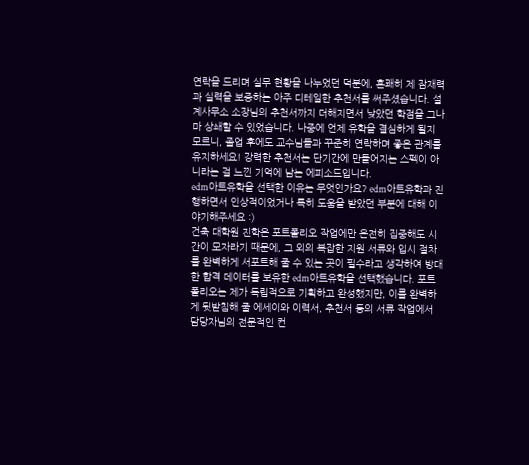연락을 드리며 실무 현황을 나누었던 덕분에, 흔쾌히 제 잠재력과 실력을 보증하는 아주 디테일한 추천서를 써주셨습니다. 설계사무소 소장님의 추천서까지 더해지면서 낮았던 학점을 그나마 상쇄할 수 있었습니다. 나중에 언제 유학을 결심하게 될지 모르니, 졸업 후에도 교수님들과 꾸준히 연락하며 좋은 관계를 유지하세요! 강력한 추천서는 단기간에 만들어지는 스펙이 아니라는 걸 느낀 기억에 남는 에피소드입니다.
edm아트유학을 선택한 이유는 무엇인가요? edm아트유학과 진행하면서 인상적이었거나 특히 도움을 받았던 부분에 대해 이야기해주세요 :)
건축 대학원 진학은 포트폴리오 작업에만 온전히 집중해도 시간이 모자라기 때문에, 그 외의 복잡한 지원 서류와 입시 절차를 완벽하게 서포트해 줄 수 있는 곳이 필수라고 생각하여 방대한 합격 데이터를 보유한 edm아트유학을 선택했습니다. 포트폴리오는 제가 독립적으로 기획하고 완성했지만, 이를 완벽하게 뒷받침해 줄 에세이와 이력서, 추천서 등의 서류 작업에서 담당자님의 전문적인 컨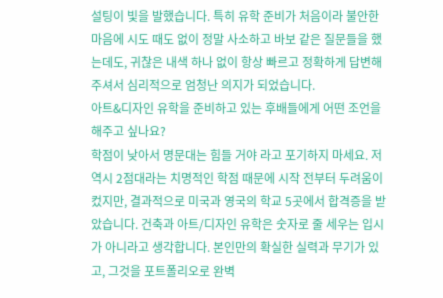설팅이 빛을 발했습니다. 특히 유학 준비가 처음이라 불안한 마음에 시도 때도 없이 정말 사소하고 바보 같은 질문들을 했는데도, 귀찮은 내색 하나 없이 항상 빠르고 정확하게 답변해 주셔서 심리적으로 엄청난 의지가 되었습니다.
아트&디자인 유학을 준비하고 있는 후배들에게 어떤 조언을 해주고 싶나요?
학점이 낮아서 명문대는 힘들 거야 라고 포기하지 마세요. 저 역시 2점대라는 치명적인 학점 때문에 시작 전부터 두려움이 컸지만, 결과적으로 미국과 영국의 학교 5곳에서 합격증을 받았습니다. 건축과 아트/디자인 유학은 숫자로 줄 세우는 입시가 아니라고 생각합니다. 본인만의 확실한 실력과 무기가 있고, 그것을 포트폴리오로 완벽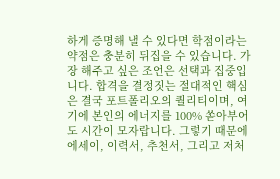하게 증명해 낼 수 있다면 학점이라는 약점은 충분히 뒤집을 수 있습니다. 가장 해주고 싶은 조언은 선택과 집중입니다. 합격을 결정짓는 절대적인 핵심은 결국 포트폴리오의 퀄리티이며, 여기에 본인의 에너지를 100% 쏟아부어도 시간이 모자랍니다. 그렇기 때문에 에세이, 이력서, 추천서, 그리고 저처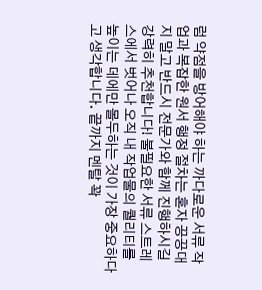럼 약점을 방어해야 하는 까다로운 서류 작업과 복잡한 원서 행정 절차는 혼자 끙끙대지 말고 반드시 전문가와 함께 진행하시길 강력히 추천합니다! 불필요한 서류 스트레스에서 벗어나 오직 내 작업물의 퀄리티를 높이는 데에만 몰두하는 것이 가장 중요하다고 생각합니다. 끝까지 멘탈 꽉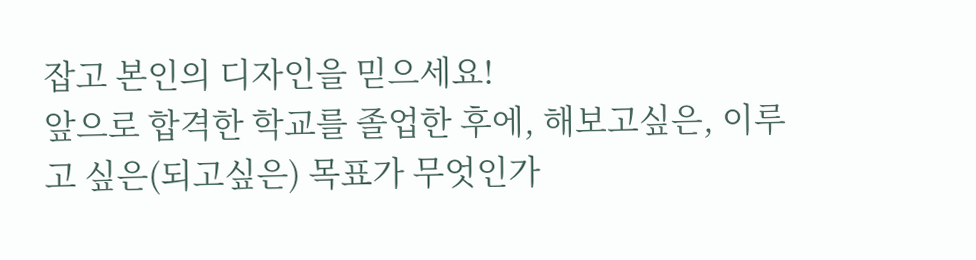잡고 본인의 디자인을 믿으세요!
앞으로 합격한 학교를 졸업한 후에, 해보고싶은, 이루고 싶은(되고싶은) 목표가 무엇인가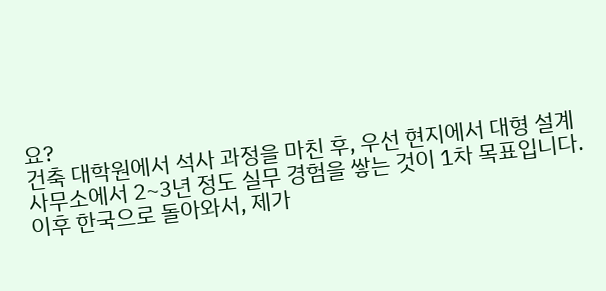요?
건축 대학원에서 석사 과정을 마친 후, 우선 현지에서 대형 설계사무소에서 2~3년 정도 실무 경험을 쌓는 것이 1차 목표입니다. 이후 한국으로 돌아와서, 제가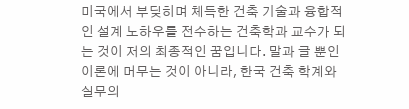미국에서 부딪히며 체득한 건축 기술과 융합적인 설계 노하우를 전수하는 건축학과 교수가 되는 것이 저의 최종적인 꿈입니다. 말과 글 뿐인 이론에 머무는 것이 아니라, 한국 건축 학계와 실무의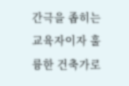간극을 좁히는 교육자이자 훌륭한 건축가로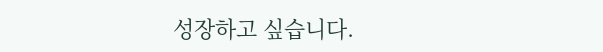성장하고 싶습니다.